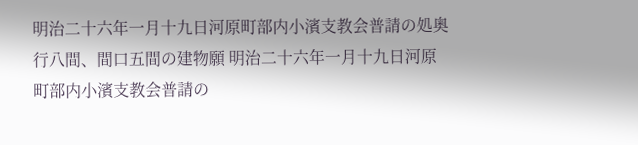明治二十六年一月十九日河原町部内小濱支教会普請の処奥行八間、間口五間の建物願 明治二十六年一月十九日河原町部内小濱支教会普請の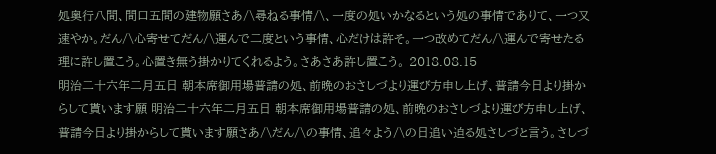処奥行八間、間口五間の建物願さあ/\尋ねる事情/\、一度の処いかなるという処の事情でありて、一つ又速やか。だん/\心寄せてだん/\運んで二度という事情、心だけは許そ。一つ改めてだん/\運んで寄せたる理に許し置こう。心置き無う掛かりてくれるよう。さあさあ許し置こう。 2018.08.15
明治二十六年二月五日 朝本席御用場普請の処、前晩のおさしづより運び方申し上げ、普請今日より掛からして貰います願 明治二十六年二月五日 朝本席御用場普請の処、前晩のおさしづより運び方申し上げ、普請今日より掛からして貰います願さあ/\だん/\の事情、追々よう/\の日追い迫る処さしづと言う。さしづ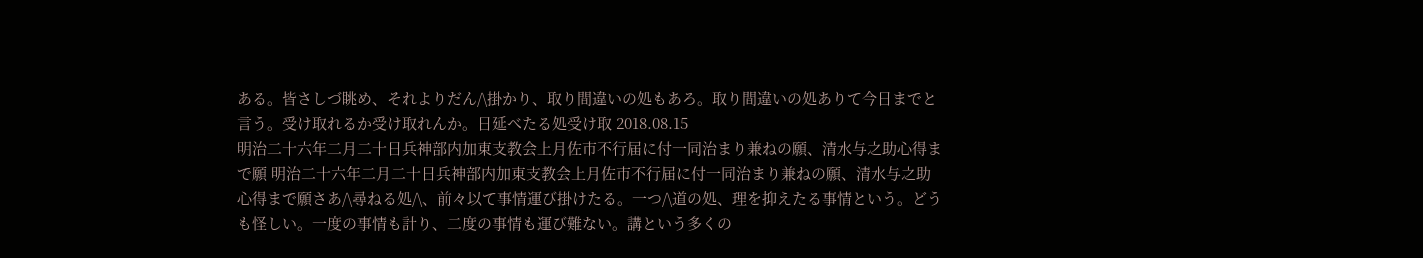ある。皆さしづ眺め、それよりだん/\掛かり、取り間違いの処もあろ。取り間違いの処ありて今日までと言う。受け取れるか受け取れんか。日延べたる処受け取 2018.08.15
明治二十六年二月二十日兵神部内加東支教会上月佐市不行届に付一同治まり兼ねの願、清水与之助心得まで願 明治二十六年二月二十日兵神部内加東支教会上月佐市不行届に付一同治まり兼ねの願、清水与之助心得まで願さあ/\尋ねる処/\、前々以て事情運び掛けたる。一つ/\道の処、理を抑えたる事情という。どうも怪しい。一度の事情も計り、二度の事情も運び難ない。講という多くの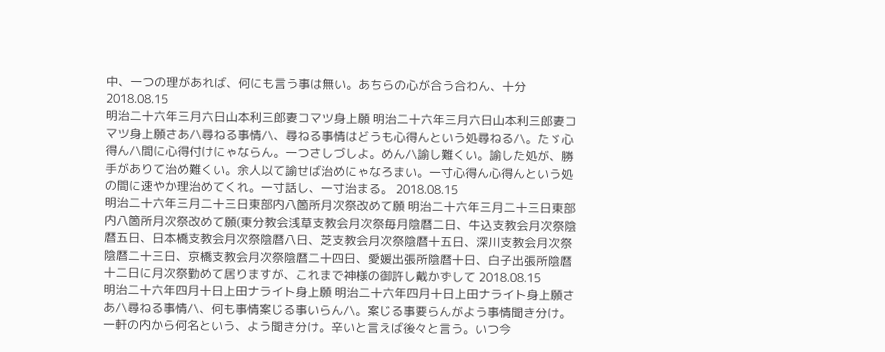中、一つの理があれば、何にも言う事は無い。あちらの心が合う合わん、十分 2018.08.15
明治二十六年三月六日山本利三郎妻コマツ身上願 明治二十六年三月六日山本利三郎妻コマツ身上願さあ/\尋ねる事情/\、尋ねる事情はどうも心得んという処尋ねる/\。たゞ心得ん/\間に心得付けにゃならん。一つさしづしよ。めん/\諭し難くい。諭した処が、勝手がありて治め難くい。余人以て諭せば治めにゃなろまい。一寸心得ん心得んという処の間に速やか理治めてくれ。一寸話し、一寸治まる。 2018.08.15
明治二十六年三月二十三日東部内八箇所月次祭改めて願 明治二十六年三月二十三日東部内八箇所月次祭改めて願(東分教会浅草支教会月次祭毎月陰暦二日、牛込支教会月次祭陰暦五日、日本橋支教会月次祭陰暦八日、芝支教会月次祭陰暦十五日、深川支教会月次祭陰暦二十三日、京橋支教会月次祭陰暦二十四日、愛媛出張所陰暦十日、白子出張所陰暦十二日に月次祭勤めて居りますが、これまで神様の御許し戴かずして 2018.08.15
明治二十六年四月十日上田ナライト身上願 明治二十六年四月十日上田ナライト身上願さあ/\尋ねる事情/\、何も事情案じる事いらん/\。案じる事要らんがよう事情聞き分け。一軒の内から何名という、よう聞き分け。辛いと言えば後々と言う。いつ今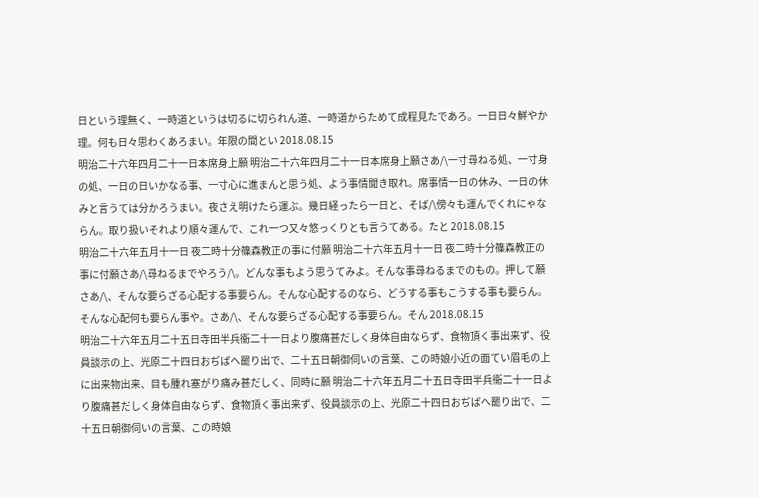日という理無く、一時道というは切るに切られん道、一時道からためて成程見たであろ。一日日々鮮やか理。何も日々思わくあろまい。年限の間とい 2018.08.15
明治二十六年四月二十一日本席身上願 明治二十六年四月二十一日本席身上願さあ/\一寸尋ねる処、一寸身の処、一日の日いかなる事、一寸心に進まんと思う処、よう事情聞き取れ。席事情一日の休み、一日の休みと言うては分かろうまい。夜さえ明けたら運ぶ。幾日経ったら一日と、そば/\傍々も運んでくれにゃならん。取り扱いそれより順々運んで、これ一つ又々悠っくりとも言うてある。たと 2018.08.15
明治二十六年五月十一日 夜二時十分篠森教正の事に付願 明治二十六年五月十一日 夜二時十分篠森教正の事に付願さあ/\尋ねるまでやろう/\。どんな事もよう思うてみよ。そんな事尋ねるまでのもの。押して願さあ/\、そんな要らざる心配する事要らん。そんな心配するのなら、どうする事もこうする事も要らん。そんな心配何も要らん事や。さあ/\、そんな要らざる心配する事要らん。そん 2018.08.15
明治二十六年五月二十五日寺田半兵衞二十一日より腹痛甚だしく身体自由ならず、食物頂く事出来ず、役員談示の上、光原二十四日おぢばへ罷り出で、二十五日朝御伺いの言葉、この時娘小近の面てい眉毛の上に出来物出来、目も腫れ塞がり痛み甚だしく、同時に願 明治二十六年五月二十五日寺田半兵衞二十一日より腹痛甚だしく身体自由ならず、食物頂く事出来ず、役員談示の上、光原二十四日おぢばへ罷り出で、二十五日朝御伺いの言葉、この時娘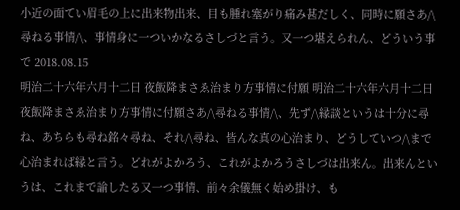小近の面てい眉毛の上に出来物出来、目も腫れ塞がり痛み甚だしく、同時に願さあ/\尋ねる事情/\、事情身に一ついかなるさしづと言う。又一つ堪えられん、どういう事で 2018.08.15
明治二十六年六月十二日 夜飯降まさゑ治まり方事情に付願 明治二十六年六月十二日 夜飯降まさゑ治まり方事情に付願さあ/\尋ねる事情/\、先ず/\縁談というは十分に尋ね、あちらも尋ね銘々尋ね、それ/\尋ね、皆んな真の心治まり、どうしていつ/\まで心治まれば縁と言う。どれがよかろう、これがよかろうさしづは出来ん。出来んというは、これまで諭したる又一つ事情、前々余儀無く始め掛け、も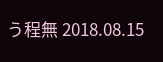う程無 2018.08.15